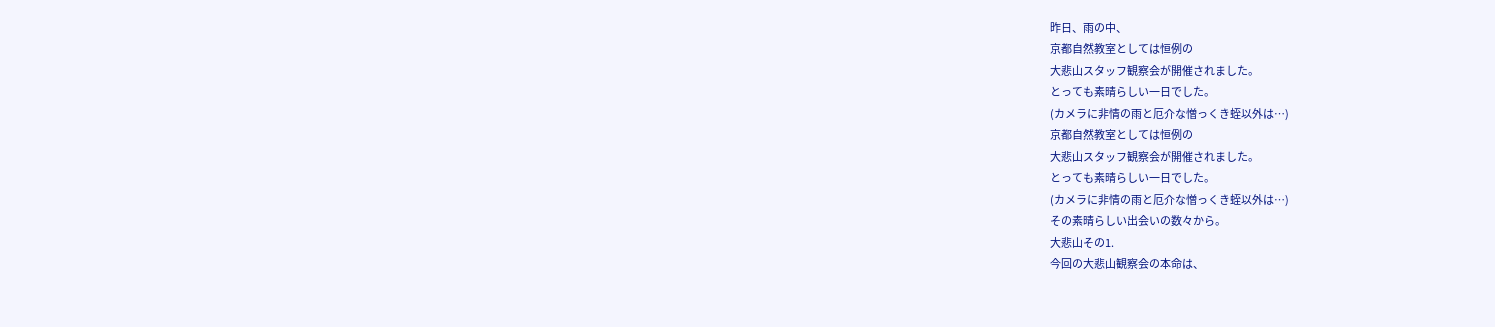昨日、雨の中、
京都自然教室としては恒例の
大悲山スタッフ観察会が開催されました。
とっても素晴らしい一日でした。
(カメラに非情の雨と厄介な憎っくき蛭以外は…)
京都自然教室としては恒例の
大悲山スタッフ観察会が開催されました。
とっても素晴らしい一日でした。
(カメラに非情の雨と厄介な憎っくき蛭以外は…)
その素晴らしい出会いの数々から。
大悲山その1.
今回の大悲山観察会の本命は、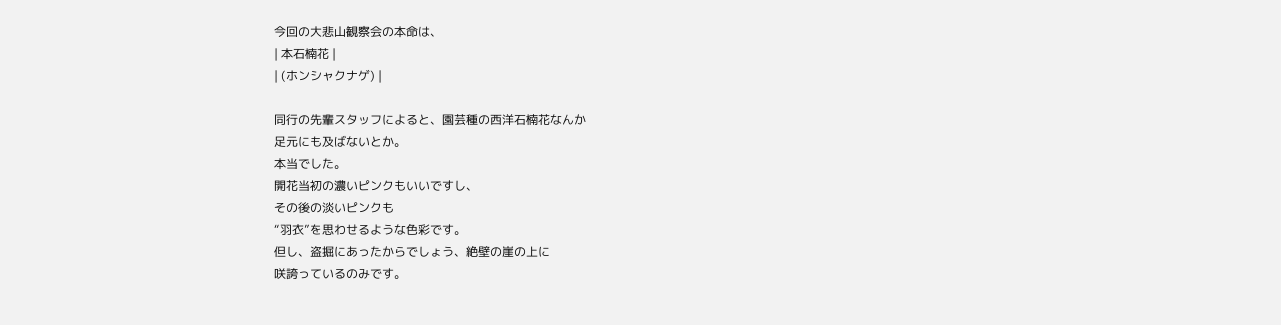今回の大悲山観察会の本命は、
| 本石楠花 |
| (ホンシャクナゲ) |

同行の先輩スタッフによると、園芸種の西洋石楠花なんか
足元にも及ばないとか。
本当でした。
開花当初の濃いピンクもいいですし、
その後の淡いピンクも
“羽衣”を思わせるような色彩です。
但し、盗掘にあったからでしょう、絶壁の崖の上に
咲誇っているのみです。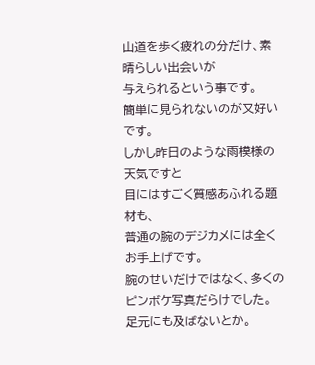山道を歩く疲れの分だけ、素晴らしい出会いが
与えられるという事です。
簡単に見られないのが又好いです。
しかし昨日のような雨模様の天気ですと
目にはすごく質感あふれる題材も、
普通の腕のデジカメには全くお手上げです。
腕のせいだけではなく、多くのピンボケ写真だらけでした。
足元にも及ばないとか。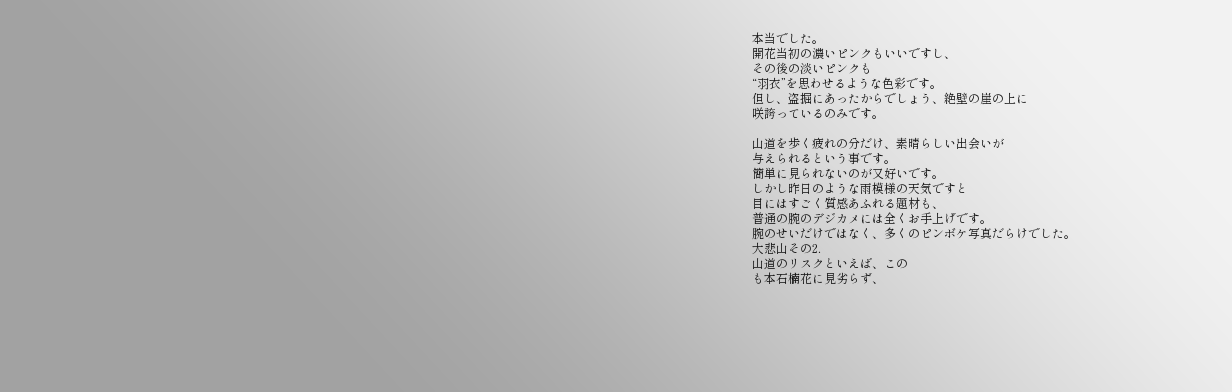本当でした。
開花当初の濃いピンクもいいですし、
その後の淡いピンクも
“羽衣”を思わせるような色彩です。
但し、盗掘にあったからでしょう、絶壁の崖の上に
咲誇っているのみです。

山道を歩く疲れの分だけ、素晴らしい出会いが
与えられるという事です。
簡単に見られないのが又好いです。
しかし昨日のような雨模様の天気ですと
目にはすごく質感あふれる題材も、
普通の腕のデジカメには全くお手上げです。
腕のせいだけではなく、多くのピンボケ写真だらけでした。
大悲山その2.
山道のリスクといえば、この
も本石楠花に見劣らず、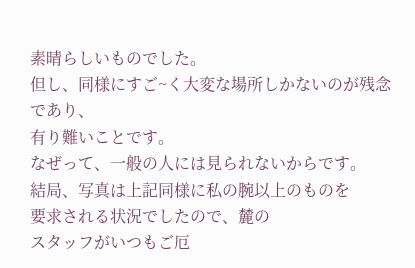素晴らしいものでした。
但し、同様にすご~く大変な場所しかないのが残念であり、
有り難いことです。
なぜって、一般の人には見られないからです。
結局、写真は上記同様に私の腕以上のものを
要求される状況でしたので、麓の
スタッフがいつもご厄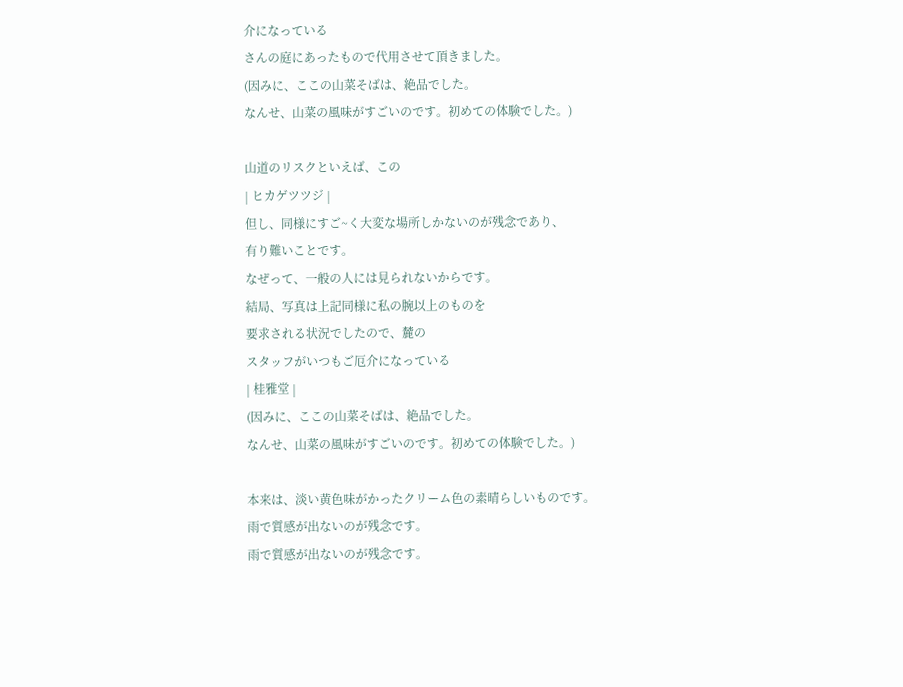介になっている
さんの庭にあったもので代用させて頂きました。
(因みに、ここの山菜そばは、絶品でした。
なんせ、山菜の風味がすごいのです。初めての体験でした。)

山道のリスクといえば、この
| ヒカゲツツジ |
但し、同様にすご~く大変な場所しかないのが残念であり、
有り難いことです。
なぜって、一般の人には見られないからです。
結局、写真は上記同様に私の腕以上のものを
要求される状況でしたので、麓の
スタッフがいつもご厄介になっている
| 桂雅堂 |
(因みに、ここの山菜そばは、絶品でした。
なんせ、山菜の風味がすごいのです。初めての体験でした。)

本来は、淡い黄色味がかったクリーム色の素晴らしいものです。
雨で質感が出ないのが残念です。
雨で質感が出ないのが残念です。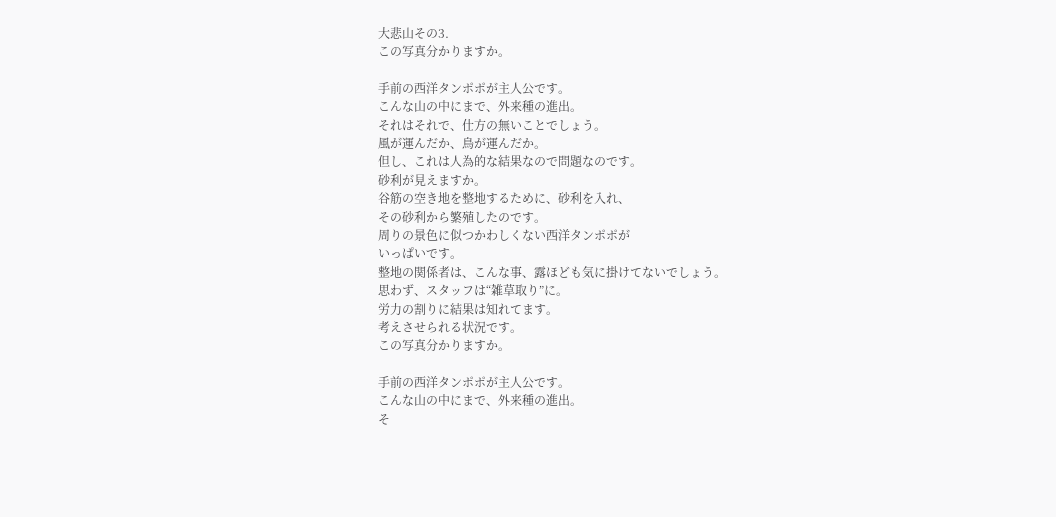大悲山その3.
この写真分かりますか。

手前の西洋タンポポが主人公です。
こんな山の中にまで、外来種の進出。
それはそれで、仕方の無いことでしょう。
風が運んだか、鳥が運んだか。
但し、これは人為的な結果なので問題なのです。
砂利が見えますか。
谷筋の空き地を整地するために、砂利を入れ、
その砂利から繁殖したのです。
周りの景色に似つかわしくない西洋タンポポが
いっぱいです。
整地の関係者は、こんな事、露ほども気に掛けてないでしょう。
思わず、スタッフは“雑草取り”に。
労力の割りに結果は知れてます。
考えさせられる状況です。
この写真分かりますか。

手前の西洋タンポポが主人公です。
こんな山の中にまで、外来種の進出。
そ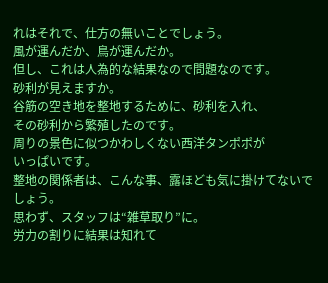れはそれで、仕方の無いことでしょう。
風が運んだか、鳥が運んだか。
但し、これは人為的な結果なので問題なのです。
砂利が見えますか。
谷筋の空き地を整地するために、砂利を入れ、
その砂利から繁殖したのです。
周りの景色に似つかわしくない西洋タンポポが
いっぱいです。
整地の関係者は、こんな事、露ほども気に掛けてないでしょう。
思わず、スタッフは“雑草取り”に。
労力の割りに結果は知れて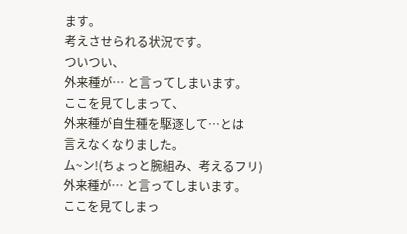ます。
考えさせられる状況です。
ついつい、
外来種が… と言ってしまいます。
ここを見てしまって、
外来種が自生種を駆逐して…とは
言えなくなりました。
ム~ン!(ちょっと腕組み、考えるフリ)
外来種が… と言ってしまいます。
ここを見てしまっ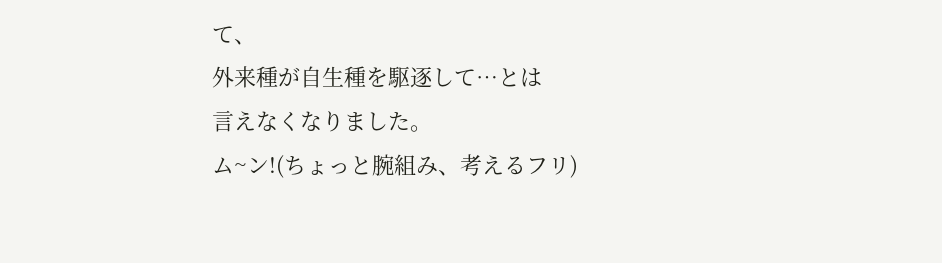て、
外来種が自生種を駆逐して…とは
言えなくなりました。
ム~ン!(ちょっと腕組み、考えるフリ)